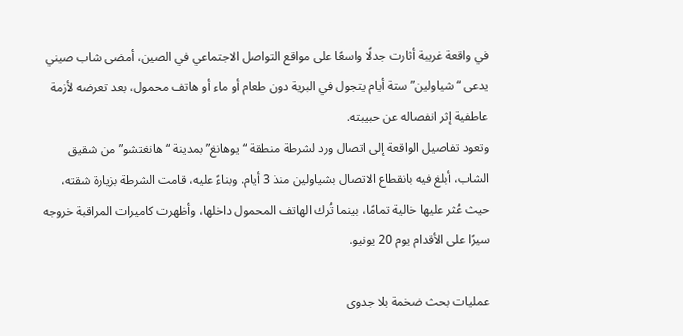في واقعة غريبة أثارت جدلًا واسعًا على مواقع التواصل الاجتماعي في الصين، أمضى شاب صيني يدعى “شياولين” ستة أيام يتجول في البرية دون طعام أو ماء أو هاتف محمول، بعد تعرضه لأزمة عاطفية إثر انفصاله عن حبيبته.
وتعود تفاصيل الواقعة إلى اتصال ورد لشرطة منطقة “يوهانغ” بمدينة “هانغتشو” من شقيق الشاب، أبلغ فيه بانقطاع الاتصال بشياولين منذ 3 أيام. وبناءً عليه، قامت الشرطة بزيارة شقته، حيث عُثر عليها خالية تمامًا، بينما تُرك الهاتف المحمول داخلها، وأظهرت كاميرات المراقبة خروجه سيرًا على الأقدام يوم 20 يونيو.

عمليات بحث ضخمة بلا جدوى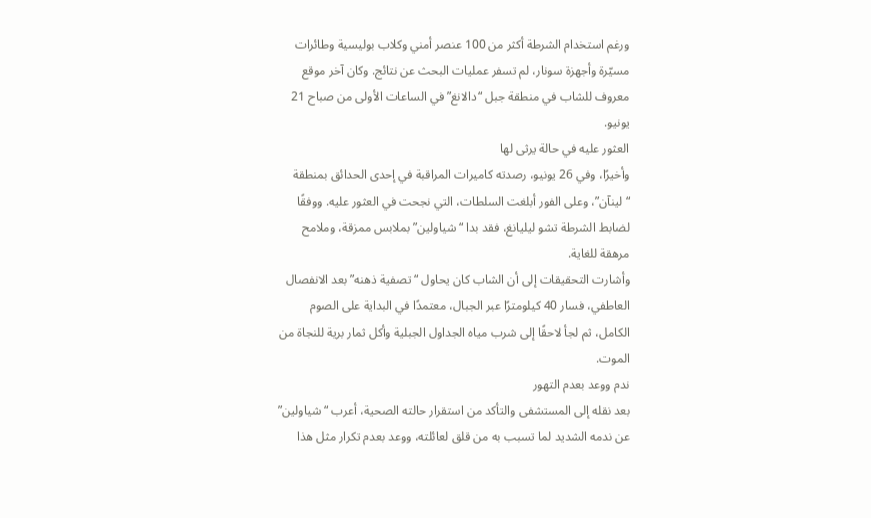ورغم استخدام الشرطة أكثر من 100 عنصر أمني وكلاب بوليسية وطائرات مسيّرة وأجهزة سونار، لم تسفر عمليات البحث عن نتائج. وكان آخر موقع معروف للشاب في منطقة جبل “دالانغ” في الساعات الأولى من صباح 21 يونيو.
العثور عليه في حالة يرثى لها
وأخيرًا، وفي 26 يونيو، رصدته كاميرات المراقبة في إحدى الحدائق بمنطقة “لينآن”، وعلى الفور أبلغت السلطات، التي نجحت في العثور عليه. ووفقًا لضابط الشرطة تشو ليليانغ، فقد بدا “شياولين” بملابس ممزقة، وملامح مرهقة للغاية.
وأشارت التحقيقات إلى أن الشاب كان يحاول “تصفية ذهنه” بعد الانفصال العاطفي، فسار 40 كيلومترًا عبر الجبال، معتمدًا في البداية على الصوم الكامل، ثم لجأ لاحقًا إلى شرب مياه الجداول الجبلية وأكل ثمار برية للنجاة من الموت.
ندم ووعد بعدم التهور
بعد نقله إلى المستشفى والتأكد من استقرار حالته الصحية، أعرب “شياولين” عن ندمه الشديد لما تسبب به من قلق لعائلته، ووعد بعدم تكرار مثل هذا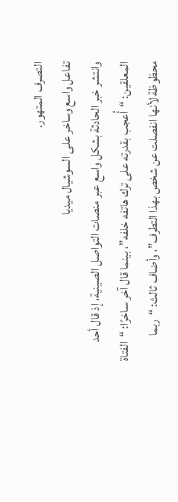التصرف المتهور.
تفاعل واسع وساخر على السوشيال ميديا
وانتشر خبر الحادثة بشكل واسع عبر منصات التواصل الصينية، إذ قال أحد المعلقين: “أُعجب بقدرته على ترك هاتفه خلفه”، بينما قال آخر ساخرًا: “الفتاة محظوظة لأنها انفصلت عن شخص بهذا التطرف”، وأضاف ثالث: “ربما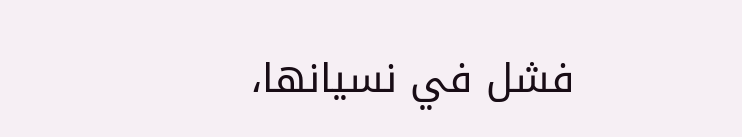فشل في نسيانها،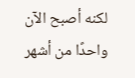لكنه أصبح الآن واحدًا من أشهر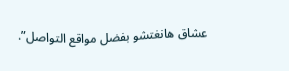عشاق هانغتشو بفضل مواقع التواصل”.